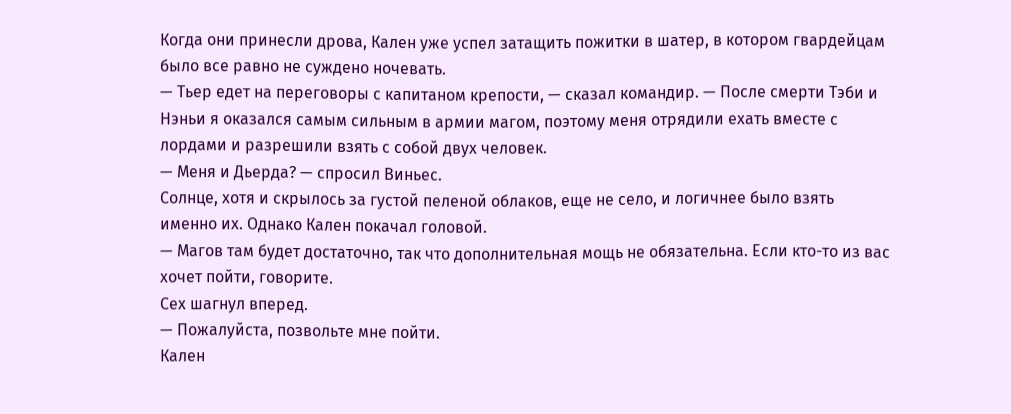Когда они принесли дрова, Кален уже успел затащить пожитки в шатер, в котором гвардейцам было все равно не суждено ночевать.
— Тьер едет на переговоры с капитаном крепости, — сказал командир. — После смерти Тэби и Нэньи я оказался самым сильным в армии магом, поэтому меня отрядили ехать вместе с лордами и разрешили взять с собой двух человек.
— Меня и Дьерда? — спросил Виньес.
Солнце, хотя и скрылось за густой пеленой облаков, еще не село, и логичнее было взять именно их. Однако Кален покачал головой.
— Магов там будет достаточно, так что дополнительная мощь не обязательна. Если кто-то из вас хочет пойти, говорите.
Сех шагнул вперед.
— Пожалуйста, позвольте мне пойти.
Кален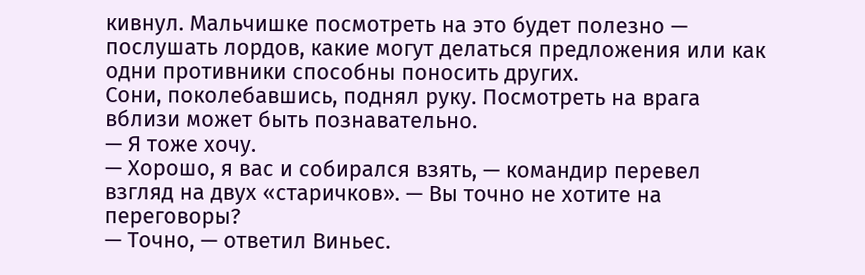кивнул. Мальчишке посмотреть на это будет полезно — послушать лордов, какие могут делаться предложения или как одни противники способны поносить других.
Сони, поколебавшись, поднял руку. Посмотреть на врага вблизи может быть познавательно.
— Я тоже хочу.
— Хорошо, я вас и собирался взять, — командир перевел взгляд на двух «старичков». — Вы точно не хотите на переговоры?
— Точно, — ответил Виньес.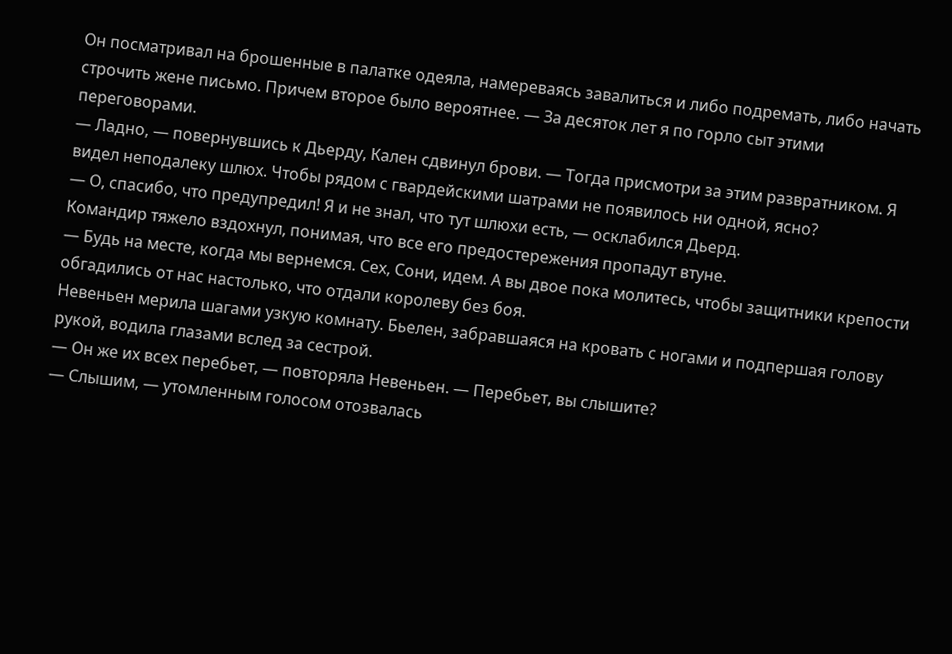Он посматривал на брошенные в палатке одеяла, намереваясь завалиться и либо подремать, либо начать строчить жене письмо. Причем второе было вероятнее. — За десяток лет я по горло сыт этими переговорами.
— Ладно, — повернувшись к Дьерду, Кален сдвинул брови. — Тогда присмотри за этим развратником. Я видел неподалеку шлюх. Чтобы рядом с гвардейскими шатрами не появилось ни одной, ясно?
— О, спасибо, что предупредил! Я и не знал, что тут шлюхи есть, — осклабился Дьерд.
Командир тяжело вздохнул, понимая, что все его предостережения пропадут втуне.
— Будь на месте, когда мы вернемся. Сех, Сони, идем. А вы двое пока молитесь, чтобы защитники крепости обгадились от нас настолько, что отдали королеву без боя.
Невеньен мерила шагами узкую комнату. Бьелен, забравшаяся на кровать с ногами и подпершая голову рукой, водила глазами вслед за сестрой.
— Он же их всех перебьет, — повторяла Невеньен. — Перебьет, вы слышите?
— Слышим, — утомленным голосом отозвалась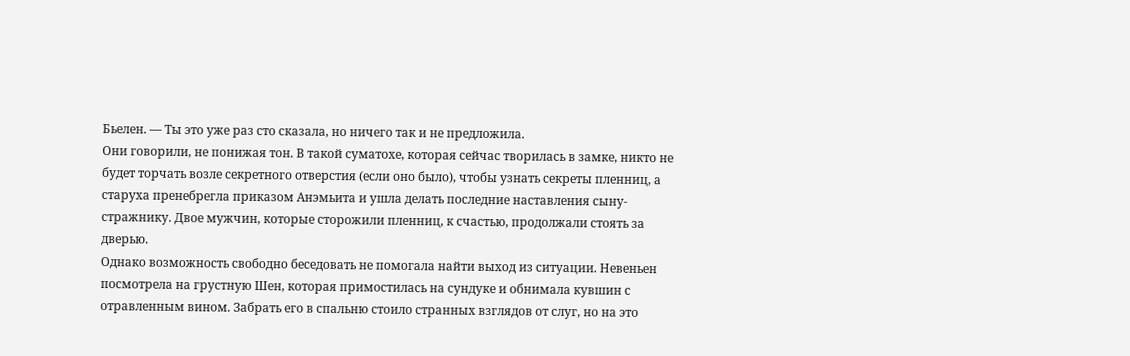Бьелен. — Ты это уже раз сто сказала, но ничего так и не предложила.
Они говорили, не понижая тон. В такой суматохе, которая сейчас творилась в замке, никто не будет торчать возле секретного отверстия (если оно было), чтобы узнать секреты пленниц, а старуха пренебрегла приказом Анэмьита и ушла делать последние наставления сыну-стражнику. Двое мужчин, которые сторожили пленниц, к счастью, продолжали стоять за дверью.
Однако возможность свободно беседовать не помогала найти выход из ситуации. Невеньен посмотрела на грустную Шен, которая примостилась на сундуке и обнимала кувшин с отравленным вином. Забрать его в спальню стоило странных взглядов от слуг, но на это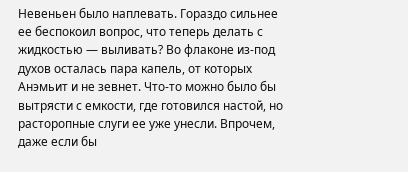Невеньен было наплевать. Гораздо сильнее ее беспокоил вопрос, что теперь делать с жидкостью — выливать? Во флаконе из-под духов осталась пара капель, от которых Анэмьит и не зевнет. Что-то можно было бы вытрясти с емкости, где готовился настой, но расторопные слуги ее уже унесли. Впрочем, даже если бы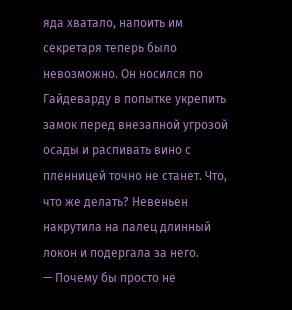яда хватало, напоить им секретаря теперь было невозможно. Он носился по Гайдеварду в попытке укрепить замок перед внезапной угрозой осады и распивать вино с пленницей точно не станет. Что, что же делать? Невеньен накрутила на палец длинный локон и подергала за него.
— Почему бы просто не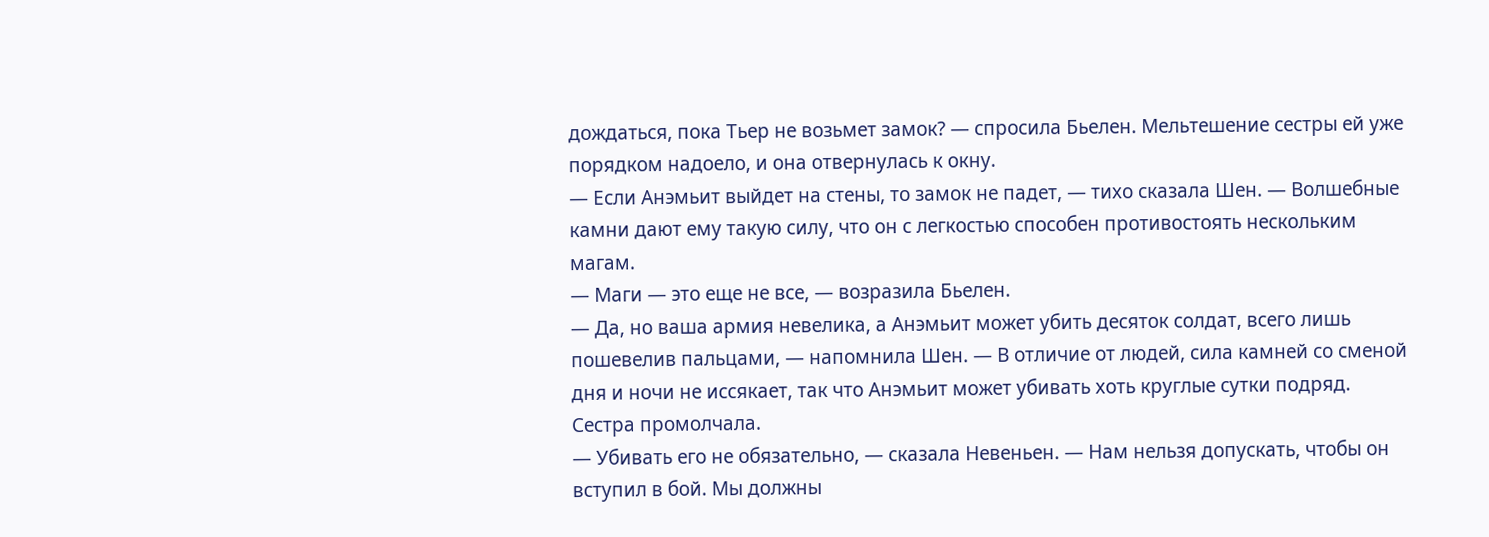дождаться, пока Тьер не возьмет замок? — спросила Бьелен. Мельтешение сестры ей уже порядком надоело, и она отвернулась к окну.
— Если Анэмьит выйдет на стены, то замок не падет, — тихо сказала Шен. — Волшебные камни дают ему такую силу, что он с легкостью способен противостоять нескольким магам.
— Маги — это еще не все, — возразила Бьелен.
— Да, но ваша армия невелика, а Анэмьит может убить десяток солдат, всего лишь пошевелив пальцами, — напомнила Шен. — В отличие от людей, сила камней со сменой дня и ночи не иссякает, так что Анэмьит может убивать хоть круглые сутки подряд.
Сестра промолчала.
— Убивать его не обязательно, — сказала Невеньен. — Нам нельзя допускать, чтобы он вступил в бой. Мы должны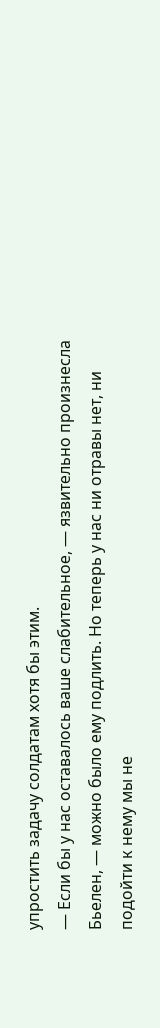упростить задачу солдатам хотя бы этим.
— Если бы у нас оставалось ваше слабительное, — язвительно произнесла Бьелен, — можно было ему подлить. Но теперь у нас ни отравы нет, ни подойти к нему мы не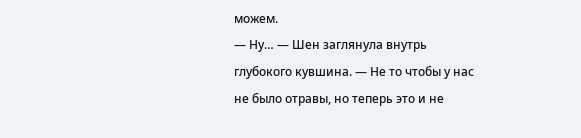можем.
— Ну… — Шен заглянула внутрь глубокого кувшина. — Не то чтобы у нас не было отравы, но теперь это и не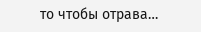то чтобы отрава…